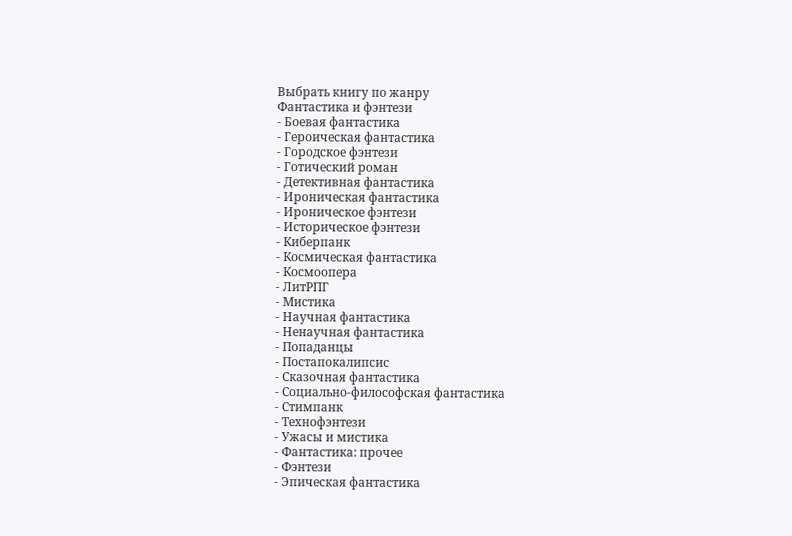Выбрать книгу по жанру
Фантастика и фэнтези
- Боевая фантастика
- Героическая фантастика
- Городское фэнтези
- Готический роман
- Детективная фантастика
- Ироническая фантастика
- Ироническое фэнтези
- Историческое фэнтези
- Киберпанк
- Космическая фантастика
- Космоопера
- ЛитРПГ
- Мистика
- Научная фантастика
- Ненаучная фантастика
- Попаданцы
- Постапокалипсис
- Сказочная фантастика
- Социально-философская фантастика
- Стимпанк
- Технофэнтези
- Ужасы и мистика
- Фантастика: прочее
- Фэнтези
- Эпическая фантастика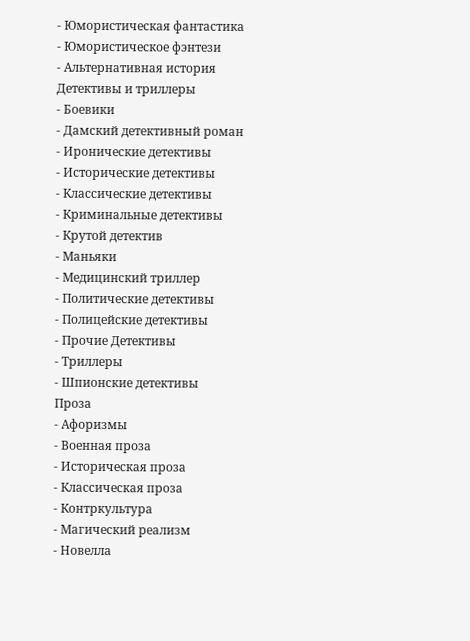- Юмористическая фантастика
- Юмористическое фэнтези
- Альтернативная история
Детективы и триллеры
- Боевики
- Дамский детективный роман
- Иронические детективы
- Исторические детективы
- Классические детективы
- Криминальные детективы
- Крутой детектив
- Маньяки
- Медицинский триллер
- Политические детективы
- Полицейские детективы
- Прочие Детективы
- Триллеры
- Шпионские детективы
Проза
- Афоризмы
- Военная проза
- Историческая проза
- Классическая проза
- Контркультура
- Магический реализм
- Новелла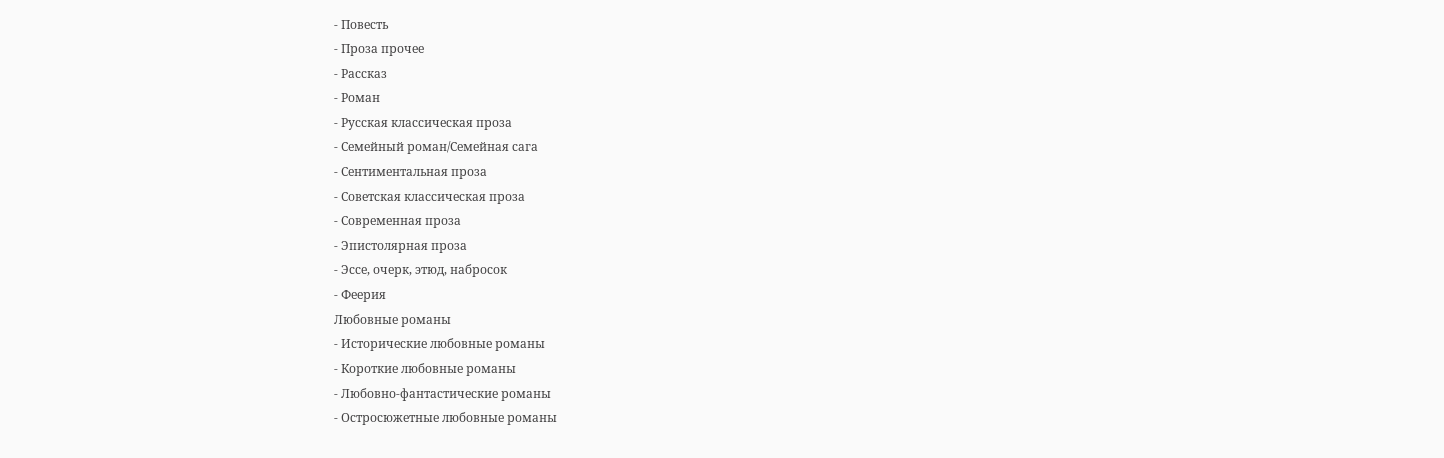- Повесть
- Проза прочее
- Рассказ
- Роман
- Русская классическая проза
- Семейный роман/Семейная сага
- Сентиментальная проза
- Советская классическая проза
- Современная проза
- Эпистолярная проза
- Эссе, очерк, этюд, набросок
- Феерия
Любовные романы
- Исторические любовные романы
- Короткие любовные романы
- Любовно-фантастические романы
- Остросюжетные любовные романы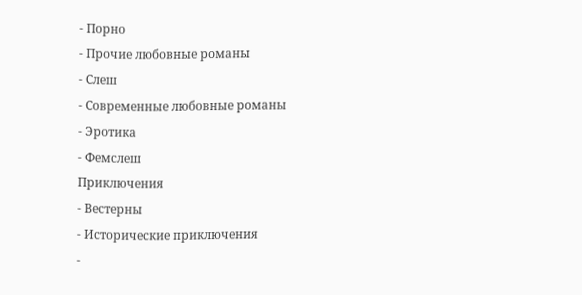- Порно
- Прочие любовные романы
- Слеш
- Современные любовные романы
- Эротика
- Фемслеш
Приключения
- Вестерны
- Исторические приключения
-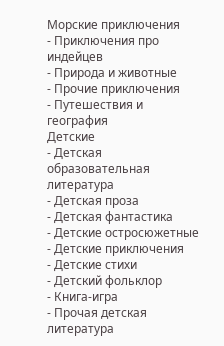Морские приключения
- Приключения про индейцев
- Природа и животные
- Прочие приключения
- Путешествия и география
Детские
- Детская образовательная литература
- Детская проза
- Детская фантастика
- Детские остросюжетные
- Детские приключения
- Детские стихи
- Детский фольклор
- Книга-игра
- Прочая детская литература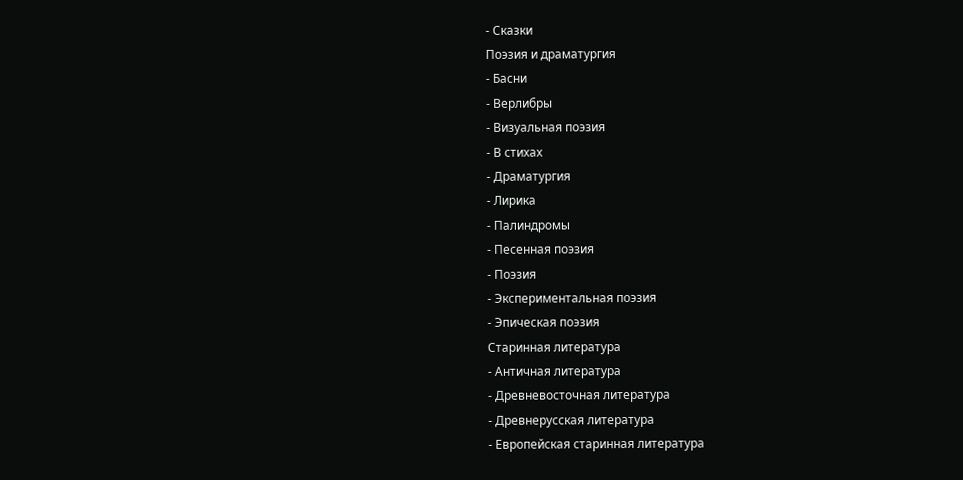- Сказки
Поэзия и драматургия
- Басни
- Верлибры
- Визуальная поэзия
- В стихах
- Драматургия
- Лирика
- Палиндромы
- Песенная поэзия
- Поэзия
- Экспериментальная поэзия
- Эпическая поэзия
Старинная литература
- Античная литература
- Древневосточная литература
- Древнерусская литература
- Европейская старинная литература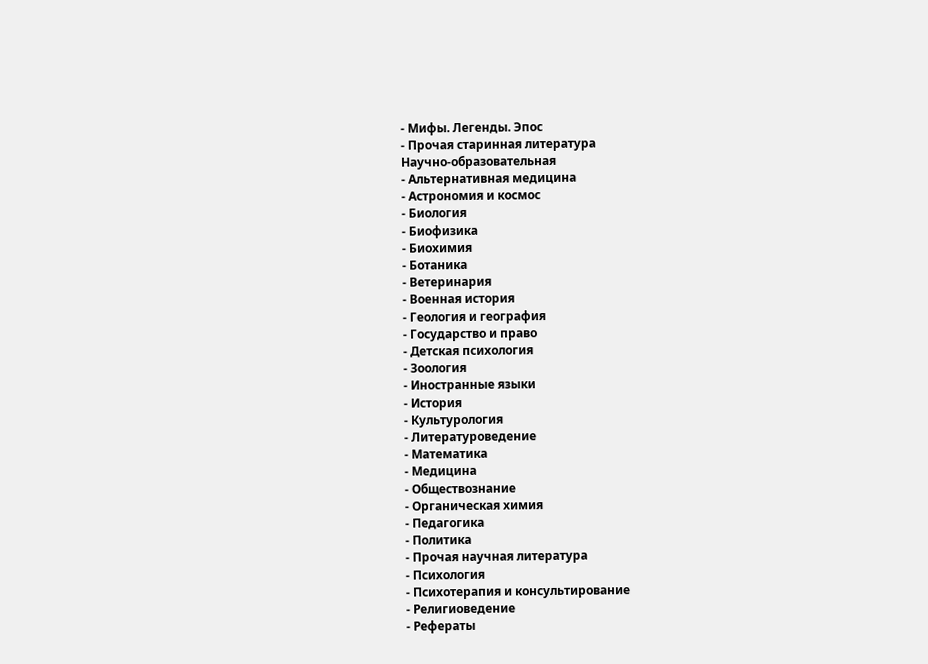- Мифы. Легенды. Эпос
- Прочая старинная литература
Научно-образовательная
- Альтернативная медицина
- Астрономия и космос
- Биология
- Биофизика
- Биохимия
- Ботаника
- Ветеринария
- Военная история
- Геология и география
- Государство и право
- Детская психология
- Зоология
- Иностранные языки
- История
- Культурология
- Литературоведение
- Математика
- Медицина
- Обществознание
- Органическая химия
- Педагогика
- Политика
- Прочая научная литература
- Психология
- Психотерапия и консультирование
- Религиоведение
- Рефераты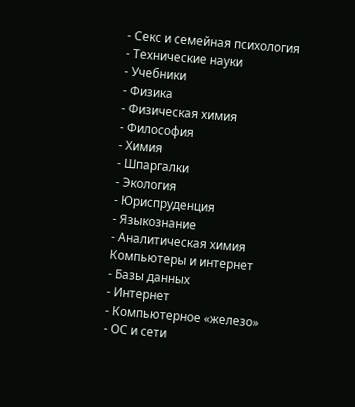- Секс и семейная психология
- Технические науки
- Учебники
- Физика
- Физическая химия
- Философия
- Химия
- Шпаргалки
- Экология
- Юриспруденция
- Языкознание
- Аналитическая химия
Компьютеры и интернет
- Базы данных
- Интернет
- Компьютерное «железо»
- ОС и сети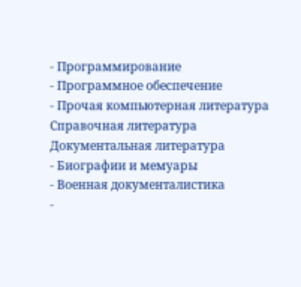- Программирование
- Программное обеспечение
- Прочая компьютерная литература
Справочная литература
Документальная литература
- Биографии и мемуары
- Военная документалистика
-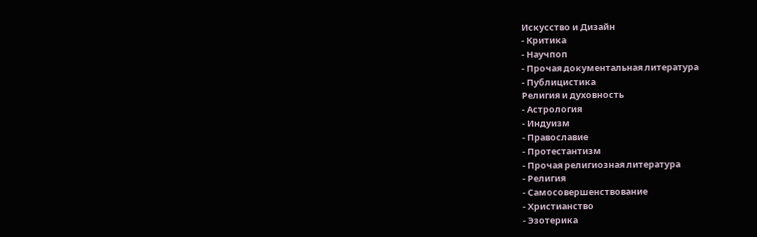Искусство и Дизайн
- Критика
- Научпоп
- Прочая документальная литература
- Публицистика
Религия и духовность
- Астрология
- Индуизм
- Православие
- Протестантизм
- Прочая религиозная литература
- Религия
- Самосовершенствование
- Христианство
- Эзотерика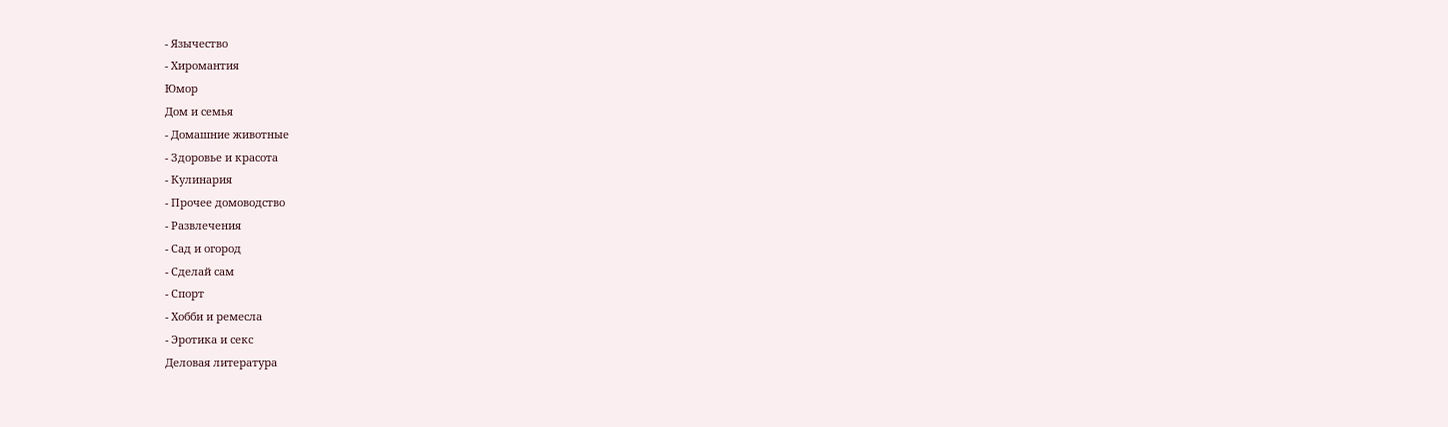- Язычество
- Хиромантия
Юмор
Дом и семья
- Домашние животные
- Здоровье и красота
- Кулинария
- Прочее домоводство
- Развлечения
- Сад и огород
- Сделай сам
- Спорт
- Хобби и ремесла
- Эротика и секс
Деловая литература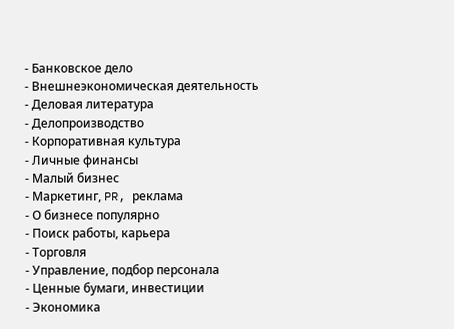- Банковское дело
- Внешнеэкономическая деятельность
- Деловая литература
- Делопроизводство
- Корпоративная культура
- Личные финансы
- Малый бизнес
- Маркетинг, PR, реклама
- О бизнесе популярно
- Поиск работы, карьера
- Торговля
- Управление, подбор персонала
- Ценные бумаги, инвестиции
- Экономика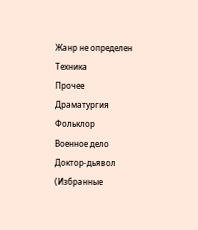Жанр не определен
Техника
Прочее
Драматургия
Фольклор
Военное дело
Доктор-дьявол
(Избранные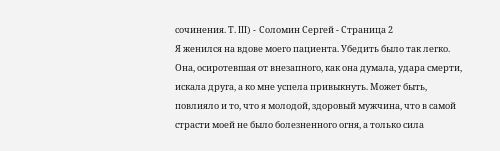сочинения. Т. III) - Соломин Сергей - Страница 2
Я женился на вдове моего пациента. Убедить было так легко. Она, осиротевшая от внезапного, как она думала, удара смерти, искала друга, а ко мне успела привыкнуть. Может быть, повлияло и то, что я молодой, здоровый мужчина, что в самой страсти моей не было болезненного огня, а только сила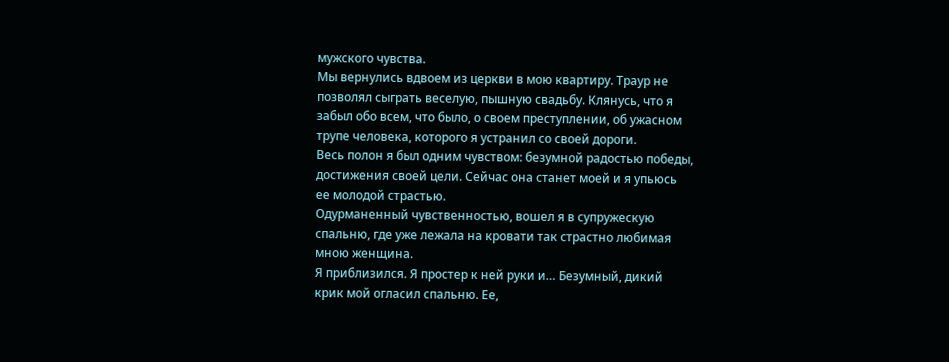мужского чувства.
Мы вернулись вдвоем из церкви в мою квартиру. Траур не позволял сыграть веселую, пышную свадьбу. Клянусь, что я забыл обо всем, что было, о своем преступлении, об ужасном трупе человека, которого я устранил со своей дороги.
Весь полон я был одним чувством: безумной радостью победы, достижения своей цели. Сейчас она станет моей и я упьюсь ее молодой страстью.
Одурманенный чувственностью, вошел я в супружескую спальню, где уже лежала на кровати так страстно любимая мною женщина.
Я приблизился. Я простер к ней руки и… Безумный, дикий крик мой огласил спальню. Ее,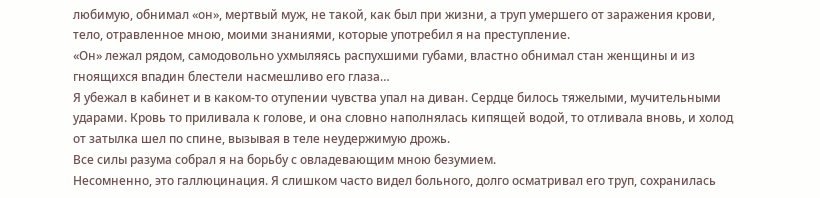любимую, обнимал «он», мертвый муж, не такой, как был при жизни, а труп умершего от заражения крови, тело, отравленное мною, моими знаниями, которые употребил я на преступление.
«Он» лежал рядом, самодовольно ухмыляясь распухшими губами, властно обнимал стан женщины и из гноящихся впадин блестели насмешливо его глаза…
Я убежал в кабинет и в каком-то отупении чувства упал на диван. Сердце билось тяжелыми, мучительными ударами. Кровь то приливала к голове, и она словно наполнялась кипящей водой, то отливала вновь, и холод от затылка шел по спине, вызывая в теле неудержимую дрожь.
Все силы разума собрал я на борьбу с овладевающим мною безумием.
Несомненно, это галлюцинация. Я слишком часто видел больного, долго осматривал его труп, сохранилась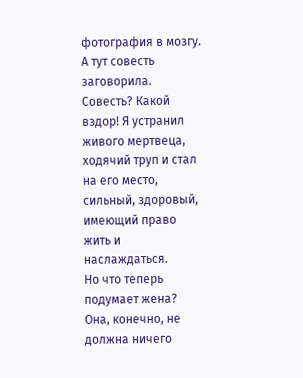фотография в мозгу. А тут совесть заговорила. Совесть? Какой вздор! Я устранил живого мертвеца, ходячий труп и стал на его место, сильный, здоровый, имеющий право жить и наслаждаться.
Но что теперь подумает жена? Она, конечно, не должна ничего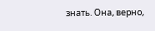знать. Она, верно,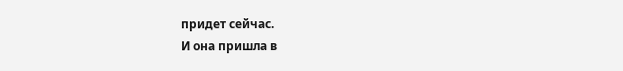придет сейчас.
И она пришла в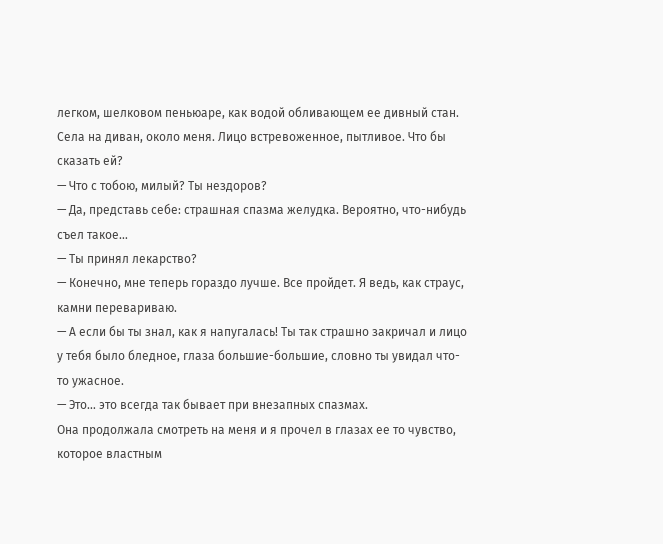легком, шелковом пеньюаре, как водой обливающем ее дивный стан. Села на диван, около меня. Лицо встревоженное, пытливое. Что бы сказать ей?
— Что с тобою, милый? Ты нездоров?
— Да, представь себе: страшная спазма желудка. Вероятно, что-нибудь съел такое…
— Ты принял лекарство?
— Конечно, мне теперь гораздо лучше. Все пройдет. Я ведь, как страус, камни перевариваю.
— А если бы ты знал, как я напугалась! Ты так страшно закричал и лицо у тебя было бледное, глаза большие-большие, словно ты увидал что-то ужасное.
— Это… это всегда так бывает при внезапных спазмах.
Она продолжала смотреть на меня и я прочел в глазах ее то чувство, которое властным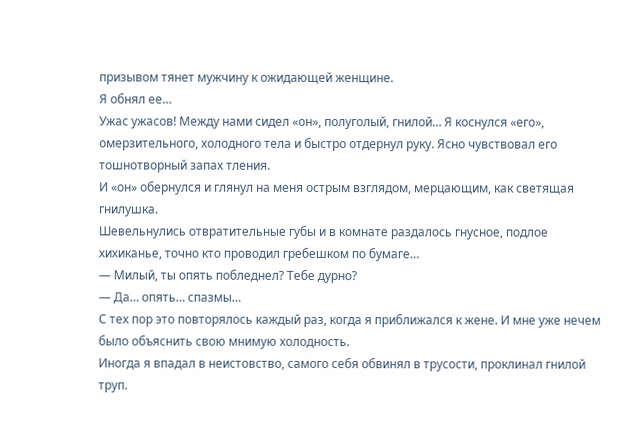призывом тянет мужчину к ожидающей женщине.
Я обнял ее…
Ужас ужасов! Между нами сидел «он», полуголый, гнилой… Я коснулся «его», омерзительного, холодного тела и быстро отдернул руку. Ясно чувствовал его тошнотворный запах тления.
И «он» обернулся и глянул на меня острым взглядом, мерцающим, как светящая гнилушка.
Шевельнулись отвратительные губы и в комнате раздалось гнусное, подлое хихиканье, точно кто проводил гребешком по бумаге…
— Милый, ты опять побледнел? Тебе дурно?
— Да… опять… спазмы…
С тех пор это повторялось каждый раз, когда я приближался к жене. И мне уже нечем было объяснить свою мнимую холодность.
Иногда я впадал в неистовство, самого себя обвинял в трусости, проклинал гнилой труп.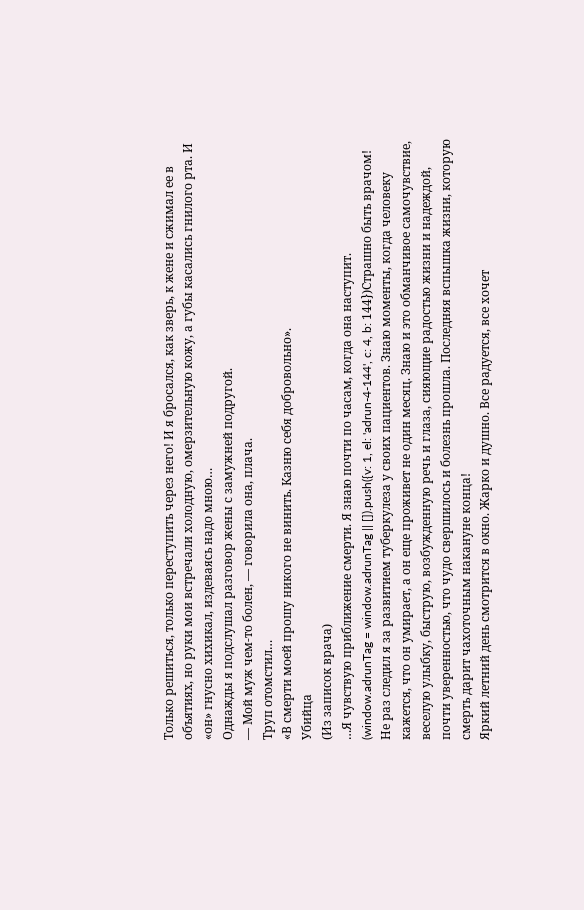Только решиться, только переступить через него! И я бросался, как зверь, к жене и сжимал ее в объятиях, но руки мои встречали холодную, омерзительную кожу, а губы касались гнилого рта. И «он» гнусно хихикал, издеваясь надо мною…
Однажды я подслушал разговор жены с замужней подругой.
— Мой муж чем-то болен, — говорила она, плача.
Труп отомстил…
«В смерти моей прошу никого не винить. Казню себя добровольно».
Убийца
(Из записок врача)
…Я чувствую приближение смерти. Я знаю почти по часам, когда она наступит.
(window.adrunTag = window.adrunTag || []).push({v: 1, el: 'adrun-4-144', c: 4, b: 144})Страшно быть врачом! Не раз следил я за развитием туберкулеза у своих пациентов. Знаю моменты, когда человеку кажется, что он умирает, а он еще проживет не один месяц. Знаю и это обманчивое самочувствие, веселую улыбку, быструю, возбужденную речь и глаза, сияющие радостью жизни и надеждой, почти уверенностью, что чудо свершилось и болезнь прошла. Последняя вспышка жизни, которую смерть дарит чахоточным накануне конца!
Яркий летний день смотрится в окно. Жарко и душно. Все радуется, все хочет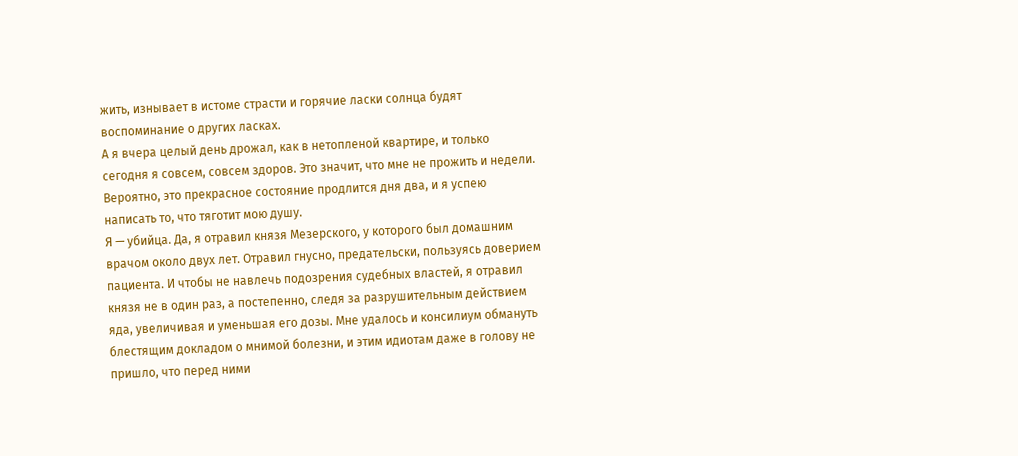жить, изнывает в истоме страсти и горячие ласки солнца будят воспоминание о других ласках.
А я вчера целый день дрожал, как в нетопленой квартире, и только сегодня я совсем, совсем здоров. Это значит, что мне не прожить и недели.
Вероятно, это прекрасное состояние продлится дня два, и я успею написать то, что тяготит мою душу.
Я — убийца. Да, я отравил князя Мезерского, у которого был домашним врачом около двух лет. Отравил гнусно, предательски, пользуясь доверием пациента. И чтобы не навлечь подозрения судебных властей, я отравил князя не в один раз, а постепенно, следя за разрушительным действием яда, увеличивая и уменьшая его дозы. Мне удалось и консилиум обмануть блестящим докладом о мнимой болезни, и этим идиотам даже в голову не пришло, что перед ними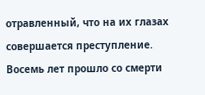отравленный, что на их глазах совершается преступление.
Восемь лет прошло со смерти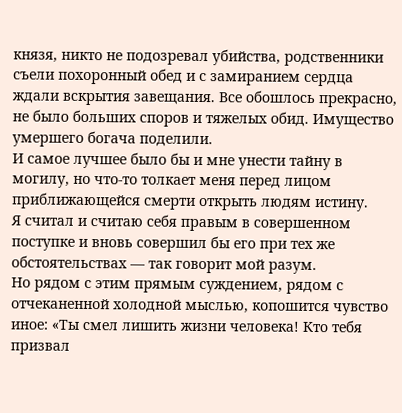князя, никто не подозревал убийства, родственники съели похоронный обед и с замиранием сердца ждали вскрытия завещания. Все обошлось прекрасно, не было больших споров и тяжелых обид. Имущество умершего богача поделили.
И самое лучшее было бы и мне унести тайну в могилу, но что-то толкает меня перед лицом приближающейся смерти открыть людям истину.
Я считал и считаю себя правым в совершенном поступке и вновь совершил бы его при тех же обстоятельствах — так говорит мой разум.
Но рядом с этим прямым суждением, рядом с отчеканенной холодной мыслью, копошится чувство иное: «Ты смел лишить жизни человека! Кто тебя призвал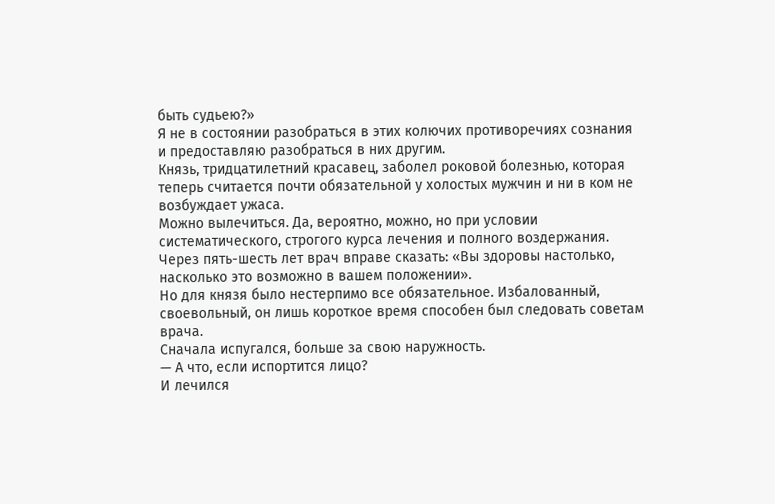быть судьею?»
Я не в состоянии разобраться в этих колючих противоречиях сознания и предоставляю разобраться в них другим.
Князь, тридцатилетний красавец, заболел роковой болезнью, которая теперь считается почти обязательной у холостых мужчин и ни в ком не возбуждает ужаса.
Можно вылечиться. Да, вероятно, можно, но при условии систематического, строгого курса лечения и полного воздержания. Через пять-шесть лет врач вправе сказать: «Вы здоровы настолько, насколько это возможно в вашем положении».
Но для князя было нестерпимо все обязательное. Избалованный, своевольный, он лишь короткое время способен был следовать советам врача.
Сначала испугался, больше за свою наружность.
— А что, если испортится лицо?
И лечился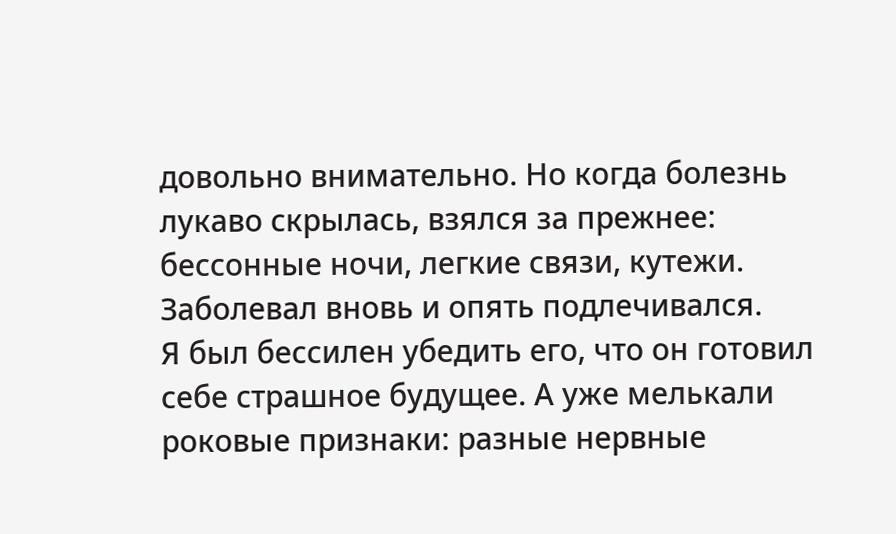довольно внимательно. Но когда болезнь лукаво скрылась, взялся за прежнее: бессонные ночи, легкие связи, кутежи. Заболевал вновь и опять подлечивался.
Я был бессилен убедить его, что он готовил себе страшное будущее. А уже мелькали роковые признаки: разные нервные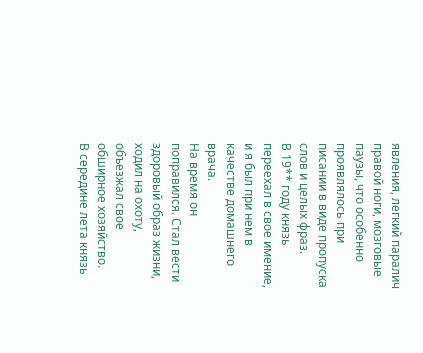явления, легкий паралич правой ноги, мозговые паузы, что особенно проявлялось при писании в виде пропуска слов и целых фраз.
В 19** году князь переехал в свое имение, и я был при нем в качестве домашнего врача.
На время он поправился. Стал вести здоровый образ жизни, ходил на охоту, объезжал свое обширное хозяйство.
В середине лета князь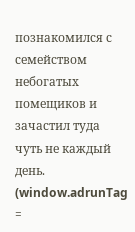познакомился с семейством небогатых помещиков и зачастил туда чуть не каждый день.
(window.adrunTag =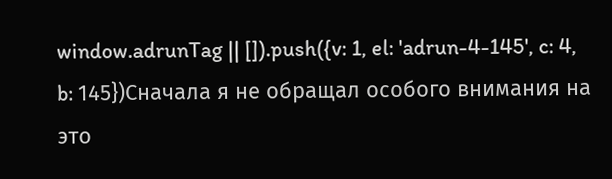window.adrunTag || []).push({v: 1, el: 'adrun-4-145', c: 4, b: 145})Сначала я не обращал особого внимания на это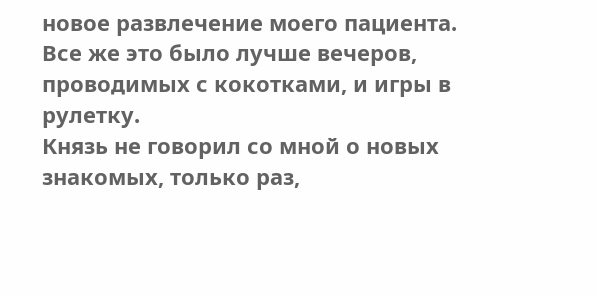новое развлечение моего пациента.
Все же это было лучше вечеров, проводимых с кокотками, и игры в рулетку.
Князь не говорил со мной о новых знакомых, только раз,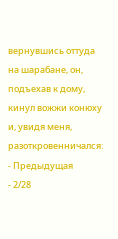вернувшись оттуда на шарабане, он, подъехав к дому, кинул вожжи конюху и, увидя меня, разоткровенничался:
- Предыдущая
- 2/28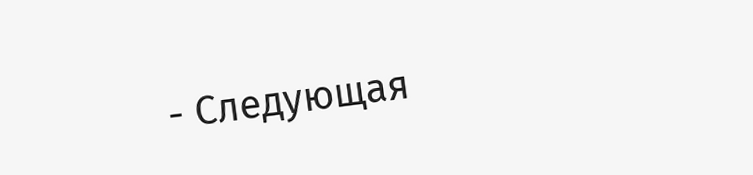- Следующая